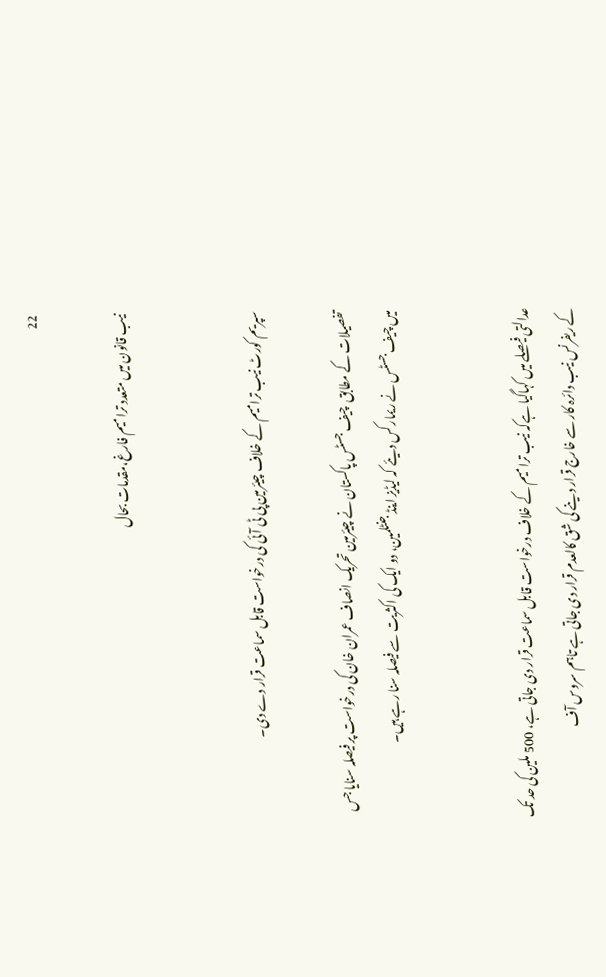22

نیب قانون میں متعدد ترامیم فارغ،مقدمات بحال


سپریم کورٹ نیب ترامیم کے خلاف چیئرمین پی ٹی آئی کی درخواست قابل سماعت قرار دے دی۔

تفصیلات کے مطابق  چیف جسٹس پاکستان نے چیئرمین تحریک انصاف عمران خان کی درخواست پر فیصلہ سنایا جس میں چیف جسٹس نے ریمارکس دیئے کہ لیڈیز اینڈ جنٹلمین، دو ایک کی اکثریت سے فیصلہ سنا رہے ہیں۔


عدالتی فیصلے میں کہاگیا ہےکہ نیب ترامیم کے خلاف درخواست قابل سماعت قرار دی جاتی ہے، 500 ملین کی حد تک کے ریفرنس نیب دائرہ کار سے خارج قرار دینے کی شق کالعدم قرار دی جاتی ہے تاہم سروس آف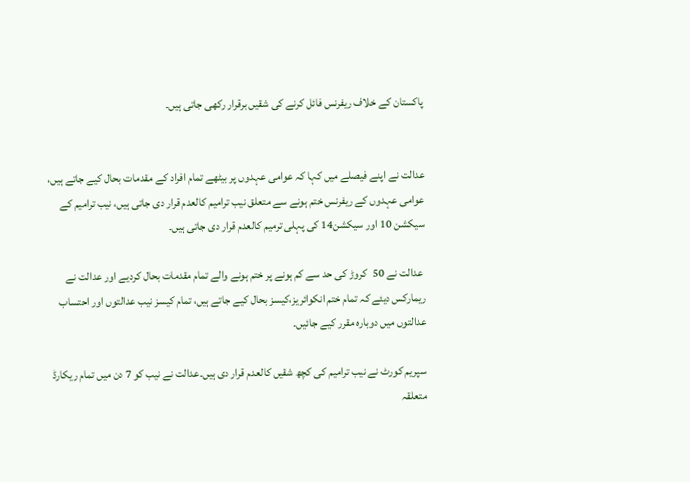پاکستان کے خلاف ریفرنس فائل کرنے کی شقیں برقرار رکھی جاتی ہیں۔


عدالت نے اپنے فیصلے میں کہا کہ عوامی عہدوں پر بیٹھے تمام افراد کے مقدمات بحال کیے جاتے ہیں، عوامی عہدوں کے ریفرنس ختم ہونے سے متعلق نیب ترامیم کالعدم قرار دی جاتی ہیں، نیب ترامیم کے سیکشن 10 اور سیکشن14 کی پہلی ترمیم کالعدم قرار دی جاتی ہیں۔

 عدالت نے 50  کروڑ کی حد سے کم ہونے پر ختم ہونے والے تمام مقدمات بحال کردیے اور عدالت نے ریمارکس دیئے کہ تمام ختم انکوائریز،کیسز بحال کیے جاتے ہیں، تمام کیسز نیب عدالتوں اور احتساب عدالتوں میں دوبارہ مقرر کیے جائیں۔

سپریم کورٹ نے نیب ترامیم کی کچھ شقیں کالعدم قرار دی ہیں۔عدالت نے نیب کو 7 دن میں تمام ریکارڈ متعلقہ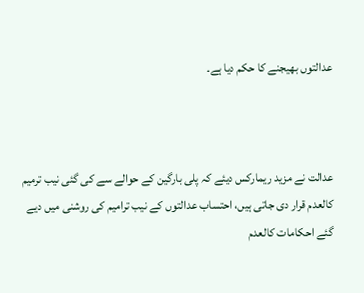عدالتوں بھیجنے کا حکم دیا ہے۔



عدالت نے مزید ریمارکس دیئے کہ پلی بارگین کے حوالے سے کی گئی نیب ترمیم کالعدم قرار دی جاتی ہیں، احتساب عدالتوں کے نیب ترامیم کی روشنی میں دیے گئے احکامات کالعدم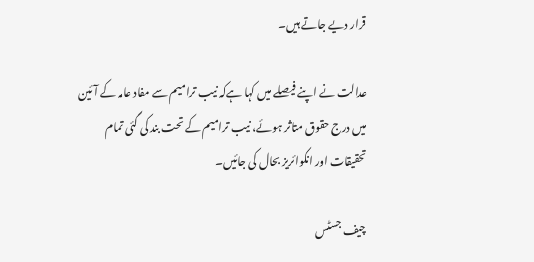قرار دیے جاتے ہیں۔

عدالت نے اپنے فیصلے میں کہا ہےکہ نیب ترامیم سے مفاد عامہ کے آئین میں درج حقوق متاثر ہوئے، نیب ترامیم کے تحت بند کی گئی تمام تحقیقات اور انکوائریز بحال کی جائیں۔

چیف جسٹس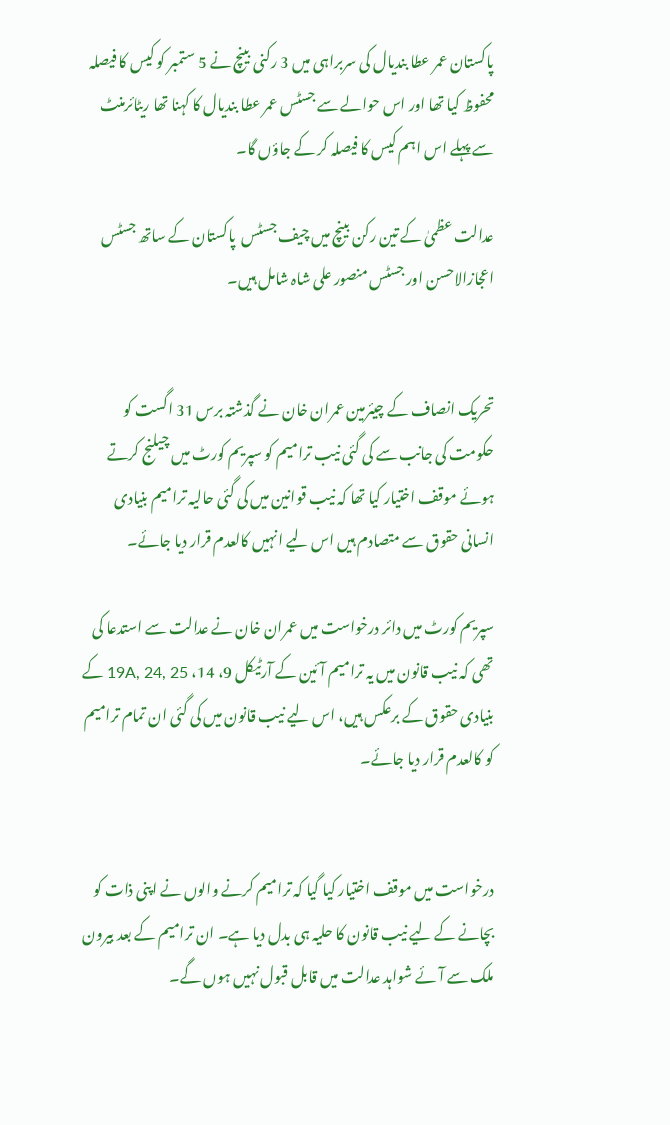پاکستان عمر عطا بندیال کی سربراہی میں 3 رکنی بینچ نے 5 ستمبر کو کیس کا فیصلہ محفوظ کیا تھا اور اس حوالے سے جسٹس عمر عطا بندیال کا کہنا تھا ریٹائرمنٹ سے پہلے اس اہم کیس کا فیصلہ کر کے جاؤں گا۔

عدالت عظمیٰ کے تین رکن بینچ میں چیف جسٹس  پاکستان کے ساتھ جسٹس اعجازالاحسن اور جسٹس منصور علی شاہ شامل ہیں۔


تحریک انصاف کے چیئرمین عمران خان نے گذشتہ برس 31 اگست کو حکومت کی جانب سے کی گئی نیب ترامیم کو سپریم کورٹ میں چیلنج کرتے ہوئے موقف اختیار کیا تھا کہ نیب قوانین میں کی گئی حالیہ ترامیم بنیادی انسانی حقوق سے متصادم ہیں اس لیے انہیں کالعدم قرار دیا جائے۔

سپریم کورٹ میں دائر درخواست میں عمران خان نے عدالت سے استدعا کی تھی کہ نیب قانون میں یہ ترامیم آئین کے آرٹیکل 9، 14، 19A, 24, 25 کے بنیادی حقوق کے برعکس ہیں، اس لیے نیب قانون میں کی گئی ان تمام ترامیم کو کالعدم قرار دیا جائے۔


درخواست میں موقف اختیار کیا گیا کہ ترامیم کرنے والوں نے اپنی ذات کو بچانے کے لیے نیب قانون کا حلیہ ہی بدل دیا ہے۔ ان ترامیم کے بعد بیرون ملک سے آئے شواہد عدالت میں قابل قبول نہیں ہوں گے۔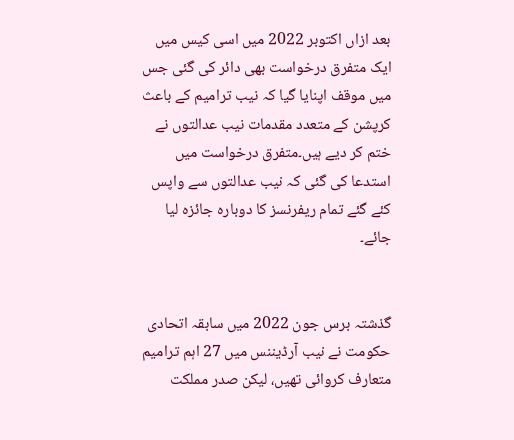بعد ازاں اکتوبر 2022 میں اسی کیس میں ایک متفرق درخواست بھی دائر کی گئی جس میں موقف اپنایا گیا کہ نیب ترامیم کے باعث کرپشن کے متعدد مقدمات نیب عدالتوں نے ختم کر دیے ہیں۔متفرق درخواست میں استدعا کی گئی کہ نیب عدالتوں سے واپس کئے گئے تمام ریفرنسز کا دوبارہ جائزہ لیا جائے۔


گذشتہ برس جون 2022 میں سابقہ اتحادی حکومت نے نیب آرڈیننس میں 27 اہم ترامیم متعارف کروائی تھیں، لیکن صدر مملکت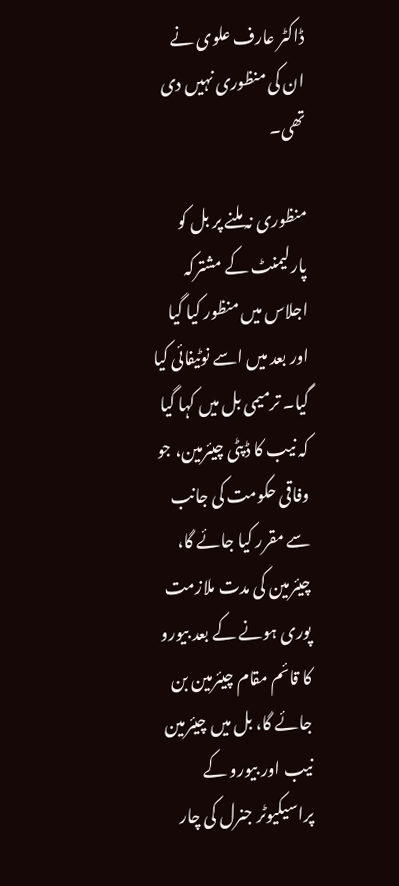ڈاکٹر عارف علوی نے ان کی منظوری نہیں دی تھی۔

منظوری نہ ملنے پر بل کو پارلیمنٹ کے مشترکہ اجلاس میں منظور کیا گیا اور بعد میں اسے نوٹیفائی کیا گیا۔ ترمیمی بل میں کہا گیا کہ نیب کا ڈپٹی چیئرمین، جو وفاقی حکومت کی جانب سے مقرر کیا جائے گا، چیئرمین کی مدت ملازمت پوری ہونے کے بعد بیورو کا قائم مقام چیئرمین بن جائے گا، بل میں چیئرمین نیب اور بیورو کے پراسیکیوٹر جنرل کی چار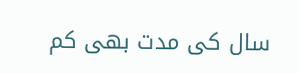سال کی مدت بھی کم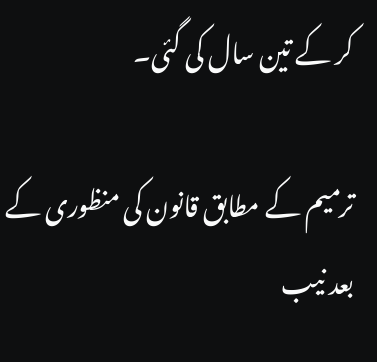کر کے تین سال کی گئی۔

ترمیم کے مطابق قانون کی منظوری کے بعد نیب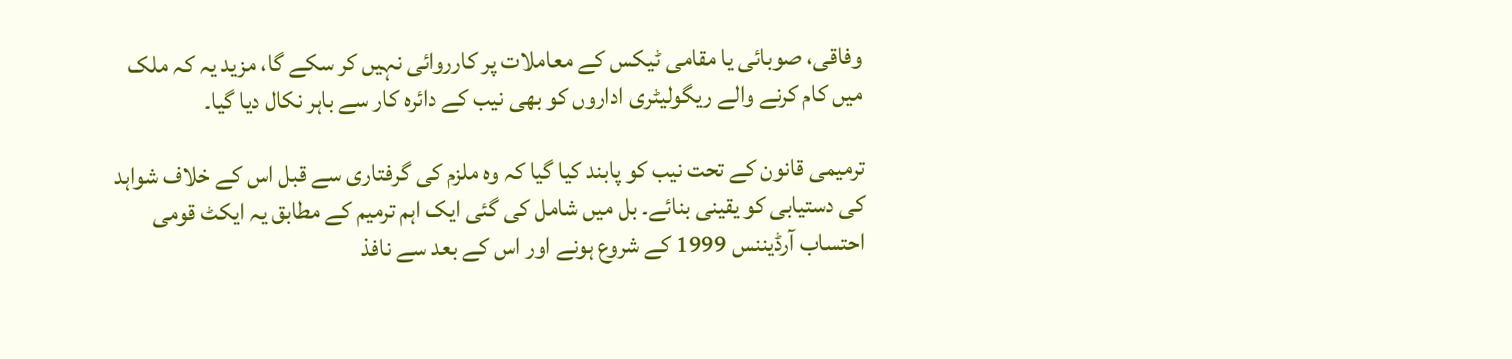وفاقی، صوبائی یا مقامی ٹیکس کے معاملات پر کارروائی نہیں کر سکے گا، مزید یہ کہ ملک میں کام کرنے والے ریگولیٹری اداروں کو بھی نیب کے دائرہ کار سے باہر نکال دیا گیا۔

ترمیمی قانون کے تحت نیب کو پابند کیا گیا کہ وہ ملزم کی گرفتاری سے قبل اس کے خلاف شواہد کی دستیابی کو یقینی بنائے۔ بل میں شامل کی گئی ایک اہم ترمیم کے مطابق یہ ایکٹ قومی احتساب آرڈیننس 1999 کے شروع ہونے اور اس کے بعد سے نافذ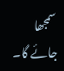سمجھا جائے گا۔